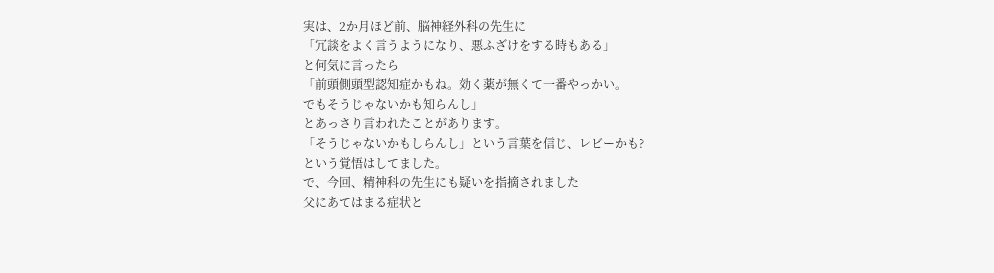実は、2か月ほど前、脳神経外科の先生に
「冗談をよく言うようになり、悪ふざけをする時もある」
と何気に言ったら
「前頭側頭型認知症かもね。効く薬が無くて一番やっかい。
でもそうじゃないかも知らんし」
とあっさり言われたことがあります。
「そうじゃないかもしらんし」という言葉を信じ、レビーかも?
という覚悟はしてました。
で、今回、精神科の先生にも疑いを指摘されました
父にあてはまる症状と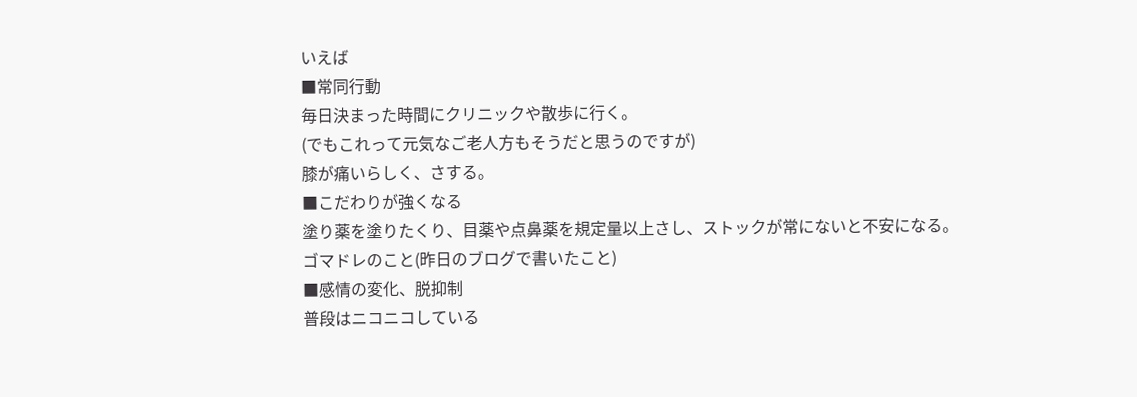いえば
■常同行動
毎日決まった時間にクリニックや散歩に行く。
(でもこれって元気なご老人方もそうだと思うのですが)
膝が痛いらしく、さする。
■こだわりが強くなる
塗り薬を塗りたくり、目薬や点鼻薬を規定量以上さし、ストックが常にないと不安になる。
ゴマドレのこと(昨日のブログで書いたこと)
■感情の変化、脱抑制
普段はニコニコしている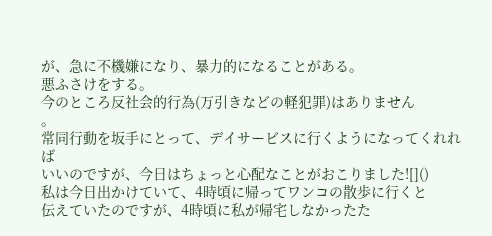が、急に不機嫌になり、暴力的になることがある。
悪ふさけをする。
今のところ反社会的行為(万引きなどの軽犯罪)はありません
。
常同行動を坂手にとって、デイサービスに行くようになってくれれば
いいのですが、今日はちょっと心配なことがおこりました![]()
私は今日出かけていて、4時頃に帰ってワンコの散歩に行くと
伝えていたのですが、4時頃に私が帰宅しなかったた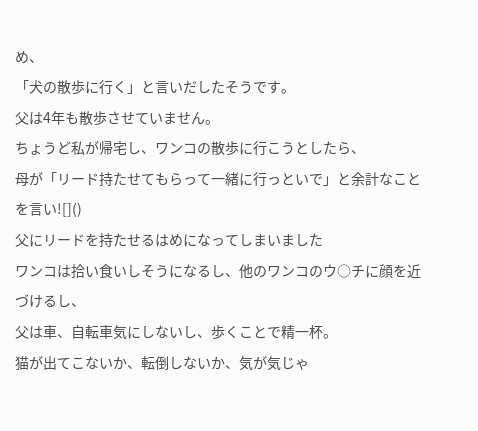め、
「犬の散歩に行く」と言いだしたそうです。
父は4年も散歩させていません。
ちょうど私が帰宅し、ワンコの散歩に行こうとしたら、
母が「リード持たせてもらって一緒に行っといで」と余計なことを言い![]()
父にリードを持たせるはめになってしまいました
ワンコは拾い食いしそうになるし、他のワンコのウ○チに顔を近づけるし、
父は車、自転車気にしないし、歩くことで精一杯。
猫が出てこないか、転倒しないか、気が気じゃ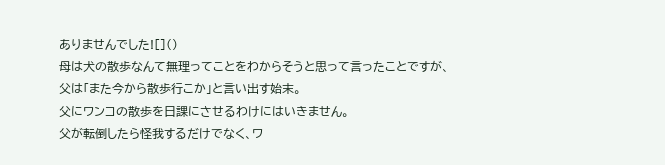ありませんでした![]()
母は犬の散歩なんて無理ってことをわからそうと思って言ったことですが、
父は「また今から散歩行こか」と言い出す始末。
父にワンコの散歩を日課にさせるわけにはいきません。
父が転倒したら怪我するだけでなく、ワ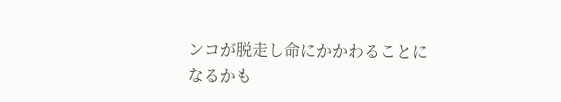ンコが脱走し命にかかわることに
なるかも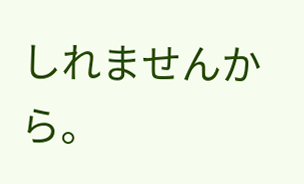しれませんから。